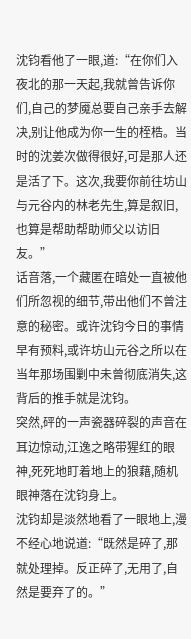沈钧看他了一眼,道:“在你们入夜北的那一天起,我就曾告诉你们,自己的梦魇总要自己亲手去解决,别让他成为你一生的桎梏。当时的沈姜次做得很好,可是那人还是活了下。这次,我要你前往坊山与元谷内的林老先生,算是叙旧,也算是帮助帮助师父以访旧友。”
话音落,一个藏匿在暗处一直被他们所忽视的细节,带出他们不曾注意的秘密。或许沈钧今日的事情早有预料,或许坊山元谷之所以在当年那场围剿中未曾彻底消失,这背后的推手就是沈钧。
突然,砰的一声瓷器碎裂的声音在耳边惊动,江逸之略带猩红的眼神,死死地盯着地上的狼藉,随机眼神落在沈钧身上。
沈钧却是淡然地看了一眼地上,漫不经心地说道:“既然是碎了,那就处理掉。反正碎了,无用了,自然是要弃了的。”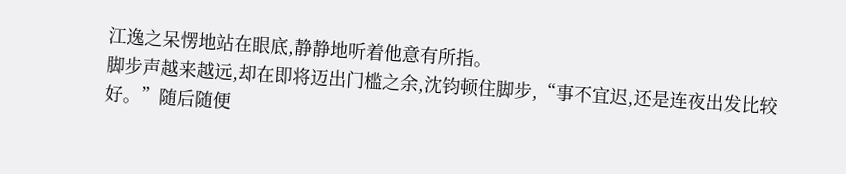江逸之呆愣地站在眼底,静静地听着他意有所指。
脚步声越来越远,却在即将迈出门槛之余,沈钧顿住脚步,“事不宜迟,还是连夜出发比较好。”随后随便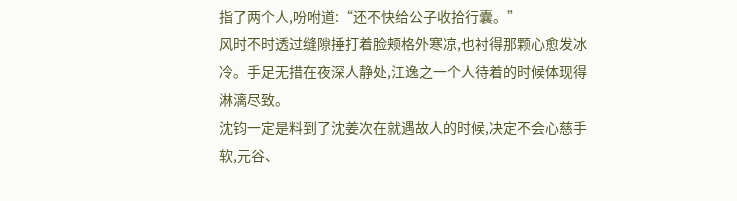指了两个人,吩咐道:“还不快给公子收拾行囊。”
风时不时透过缝隙捶打着脸颊格外寒凉,也衬得那颗心愈发冰冷。手足无措在夜深人静处,江逸之一个人待着的时候体现得淋漓尽致。
沈钧一定是料到了沈姜次在就遇故人的时候,决定不会心慈手软,元谷、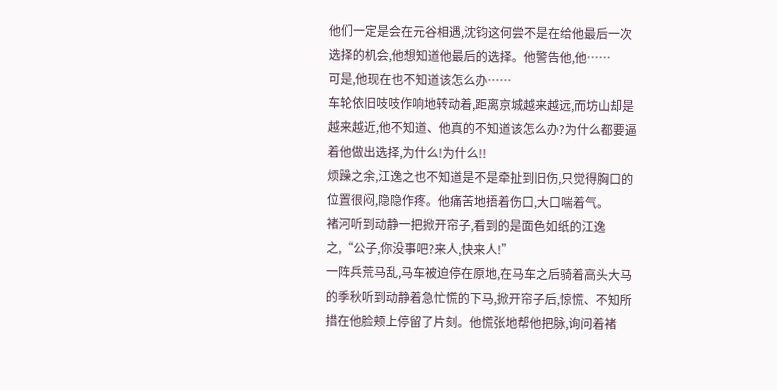他们一定是会在元谷相遇,沈钧这何尝不是在给他最后一次选择的机会,他想知道他最后的选择。他警告他,他……
可是,他现在也不知道该怎么办……
车轮依旧吱吱作响地转动着,距离京城越来越远,而坊山却是越来越近,他不知道、他真的不知道该怎么办?为什么都要逼着他做出选择,为什么!为什么!!
烦躁之余,江逸之也不知道是不是牵扯到旧伤,只觉得胸口的位置很闷,隐隐作疼。他痛苦地捂着伤口,大口喘着气。
褚河听到动静一把掀开帘子,看到的是面色如纸的江逸之,“公子,你没事吧?来人,快来人!”
一阵兵荒马乱,马车被迫停在原地,在马车之后骑着高头大马的季秋听到动静着急忙慌的下马,掀开帘子后,惊慌、不知所措在他脸颊上停留了片刻。他慌张地帮他把脉,询问着褚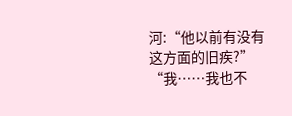河:“他以前有没有这方面的旧疾?”
“我……我也不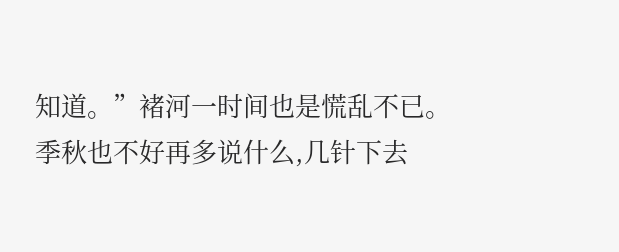知道。”褚河一时间也是慌乱不已。
季秋也不好再多说什么,几针下去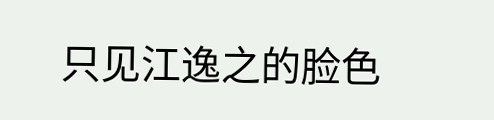只见江逸之的脸色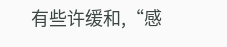有些许缓和,“感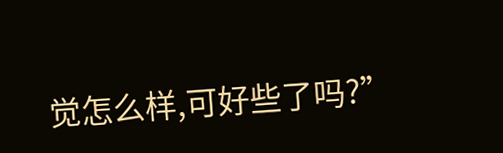觉怎么样,可好些了吗?”